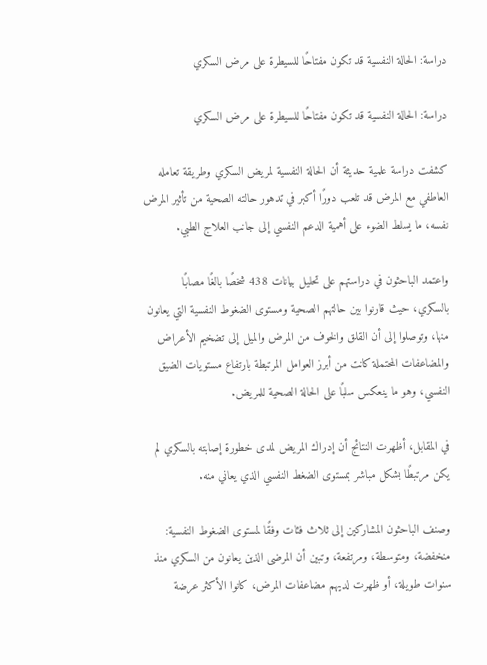دراسة: الحالة النفسية قد تكون مفتاحًا للسيطرة على مرض السكري

دراسة: الحالة النفسية قد تكون مفتاحًا للسيطرة على مرض السكري

كشفت دراسة علمية حديثة أن الحالة النفسية لمريض السكري وطريقة تعامله العاطفي مع المرض قد تلعب دورًا أكبر في تدهور حالته الصحية من تأثير المرض نفسه، ما يسلط الضوء على أهمية الدعم النفسي إلى جانب العلاج الطبي.

واعتمد الباحثون في دراستهم على تحليل بيانات 438 شخصًا بالغًا مصابًا بالسكري، حيث قارنوا بين حالتهم الصحية ومستوى الضغوط النفسية التي يعانون منها، وتوصلوا إلى أن القلق والخوف من المرض والميل إلى تضخيم الأعراض والمضاعفات المحتملة كانت من أبرز العوامل المرتبطة بارتفاع مستويات الضيق النفسي، وهو ما ينعكس سلبًا على الحالة الصحية للمريض.

في المقابل، أظهرت النتائج أن إدراك المريض لمدى خطورة إصابته بالسكري لم يكن مرتبطًا بشكل مباشر بمستوى الضغط النفسي الذي يعاني منه.

وصنف الباحثون المشاركين إلى ثلاث فئات وفقًا لمستوى الضغوط النفسية: منخفضة، ومتوسطة، ومرتفعة، وتبين أن المرضى الذين يعانون من السكري منذ سنوات طويلة، أو ظهرت لديهم مضاعفات المرض، كانوا الأكثر عرضة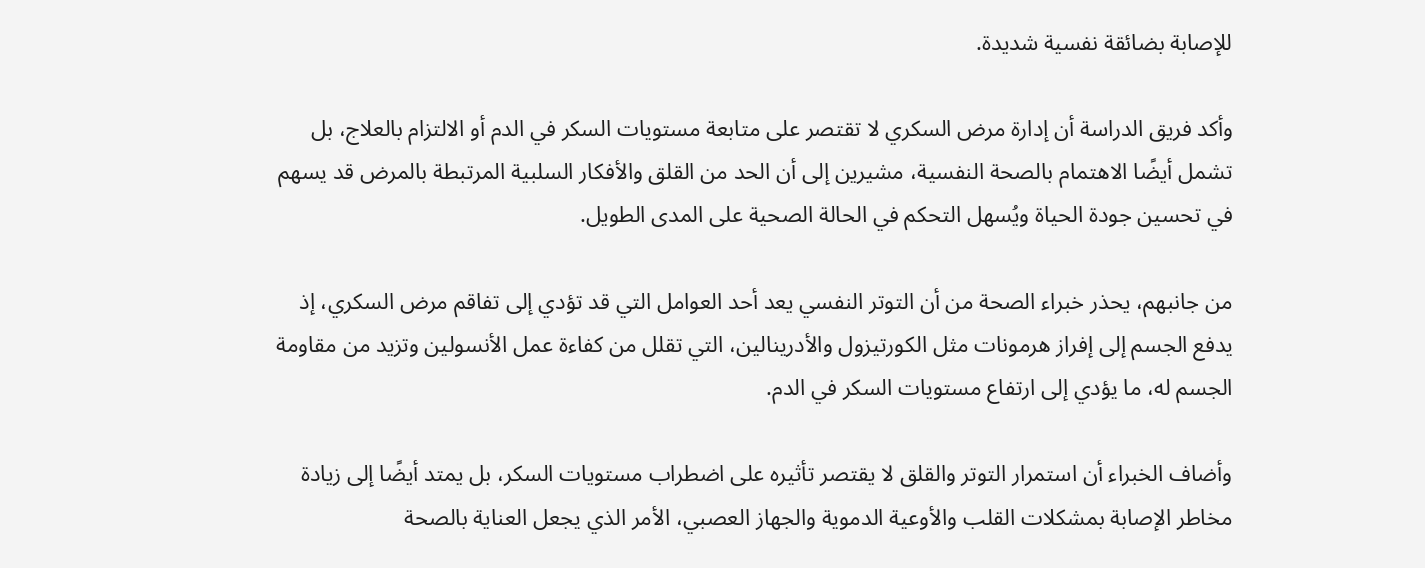للإصابة بضائقة نفسية شديدة.

وأكد فريق الدراسة أن إدارة مرض السكري لا تقتصر على متابعة مستويات السكر في الدم أو الالتزام بالعلاج، بل تشمل أيضًا الاهتمام بالصحة النفسية، مشيرين إلى أن الحد من القلق والأفكار السلبية المرتبطة بالمرض قد يسهم في تحسين جودة الحياة ويُسهل التحكم في الحالة الصحية على المدى الطويل.

من جانبهم، يحذر خبراء الصحة من أن التوتر النفسي يعد أحد العوامل التي قد تؤدي إلى تفاقم مرض السكري، إذ يدفع الجسم إلى إفراز هرمونات مثل الكورتيزول والأدرينالين، التي تقلل من كفاءة عمل الأنسولين وتزيد من مقاومة الجسم له، ما يؤدي إلى ارتفاع مستويات السكر في الدم.

وأضاف الخبراء أن استمرار التوتر والقلق لا يقتصر تأثيره على اضطراب مستويات السكر، بل يمتد أيضًا إلى زيادة مخاطر الإصابة بمشكلات القلب والأوعية الدموية والجهاز العصبي، الأمر الذي يجعل العناية بالصحة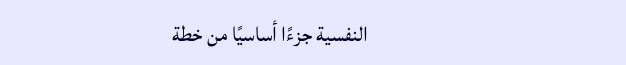النفسية جزءًا أساسيًا من خطة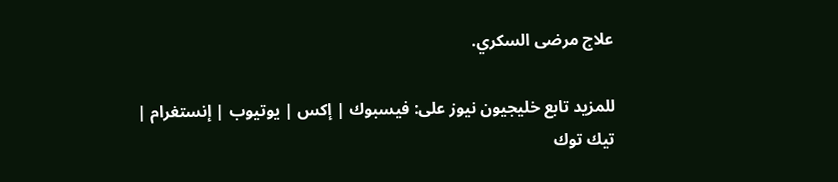علاج مرضى السكري.

للمزيد تابع خليجيون نيوز على: فيسبوك | إكس | يوتيوب | إنستغرام | تيك توك